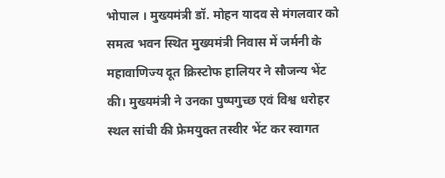भोपाल । मुख्यमंत्री डॉ. मोहन यादव से मंगलवार को समत्व भवन स्थित मुख्यमंत्री निवास में जर्मनी के महावाणिज्य दूत क्रिस्टोफ हालियर ने सौजन्य भेंट की। मुख्यमंत्री ने उनका पुष्पगुच्छ एवं विश्व धरोहर स्थल सांची की फ्रेमयुक्त तस्वीर भेंट कर स्वागत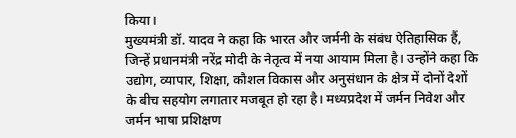किया।
मुख्यमंत्री डॉ. यादव ने कहा कि भारत और जर्मनी के संबंध ऐतिहासिक हैं, जिन्हें प्रधानमंत्री नरेंद्र मोदी के नेतृत्व में नया आयाम मिला है। उन्होंने कहा कि उद्योग, व्यापार, शिक्षा, कौशल विकास और अनुसंधान के क्षेत्र में दोनों देशों के बीच सहयोग लगातार मजबूत हो रहा है। मध्यप्रदेश में जर्मन निवेश और जर्मन भाषा प्रशिक्षण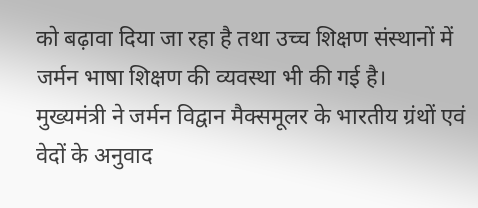को बढ़ावा दिया जा रहा है तथा उच्च शिक्षण संस्थानों में जर्मन भाषा शिक्षण की व्यवस्था भी की गई है।
मुख्यमंत्री ने जर्मन विद्वान मैक्समूलर के भारतीय ग्रंथों एवं वेदों के अनुवाद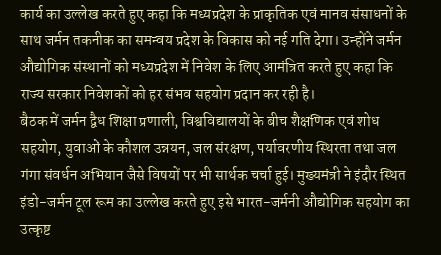कार्य का उल्लेख करते हुए कहा कि मध्यप्रदेश के प्राकृतिक एवं मानव संसाधनों के साथ जर्मन तकनीक का समन्वय प्रदेश के विकास को नई गति देगा। उन्होंने जर्मन औद्योगिक संस्थानों को मध्यप्रदेश में निवेश के लिए आमंत्रित करते हुए कहा कि राज्य सरकार निवेशकों को हर संभव सहयोग प्रदान कर रही है।
बैठक में जर्मन द्वैध शिक्षा प्रणाली, विश्वविद्यालयों के बीच शैक्षणिक एवं शोध सहयोग, युवाओं के कौशल उन्नयन, जल संरक्षण, पर्यावरणीय स्थिरता तथा जल गंगा संवर्धन अभियान जैसे विषयों पर भी सार्थक चर्चा हुई। मुख्यमंत्री ने इंदौर स्थित इंडो-जर्मन टूल रूम का उल्लेख करते हुए इसे भारत-जर्मनी औद्योगिक सहयोग का उत्कृष्ट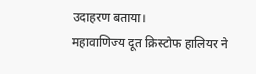उदाहरण बताया।
महावाणिज्य दूत क्रिस्टोफ हालियर ने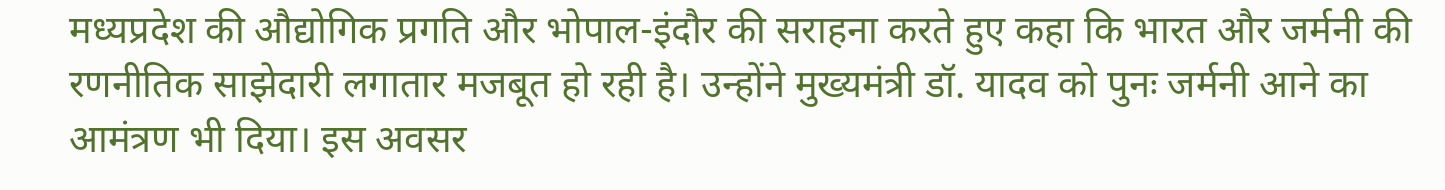मध्यप्रदेश की औद्योगिक प्रगति और भोपाल-इंदौर की सराहना करते हुए कहा कि भारत और जर्मनी की रणनीतिक साझेदारी लगातार मजबूत हो रही है। उन्होंने मुख्यमंत्री डॉ. यादव को पुनः जर्मनी आने का आमंत्रण भी दिया। इस अवसर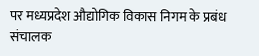पर मध्यप्रदेश औद्योगिक विकास निगम के प्रबंध संचालक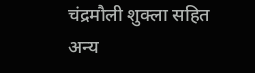चंद्रमौली शुक्ला सहित अन्य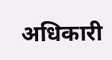अधिकारी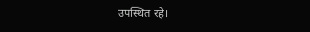उपस्थित रहे।